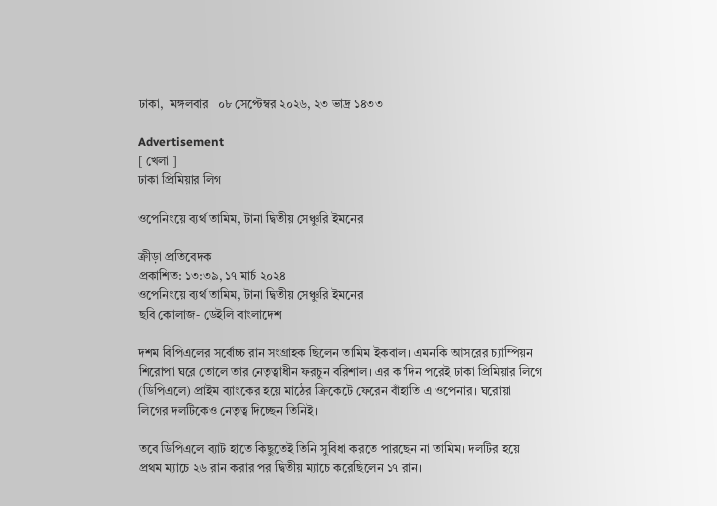ঢাকা,  মঙ্গলবার   ০৮ সেপ্টেম্বর ২০২৬, ২৩ ভাদ্র ১৪৩৩

Advertisement
[ খেলা ]
ঢাকা প্রিমিয়ার লিগ

ওপেনিংয়ে ব্যর্থ তামিম, টানা দ্বিতীয় সেঞ্চুরি ইমনের

ক্রীড়া প্রতিবেদক
প্রকাশিত: ১৩:৩৯, ১৭ মার্চ ২০২৪
ওপেনিংয়ে ব্যর্থ তামিম, টানা দ্বিতীয় সেঞ্চুরি ইমনের
ছবি কোলাজ- ডেইলি বাংলাদেশ

দশম বিপিএলের সর্বোচ্চ রান সংগ্রাহক ছিলেন তামিম ইকবাল। এমনকি আসরের চ্যাম্পিয়ন শিরোপা ঘরে তোলে তার নেতৃত্বাধীন ফরচুন বরিশাল। এর ক’দিন পরেই ঢাকা প্রিমিয়ার লিগে (ডিপিএলে) প্রাইম ব্যাংকের হয়ে মাঠের ক্রিকেটে ফেরেন বাঁহাতি এ ওপেনার। ঘরোয়া লিগের দলটিকেও নেতৃত্ব দিচ্ছেন তিনিই।

তবে ডিপিএলে ব্যাট হাতে কিছুতেই তিনি সুবিধা করতে পারছেন না তামিম। দলটির হয়ে প্রথম ম্যাচে ২৬ রান করার পর দ্বিতীয় ম্যাচে করেছিলেন ১৭ রান।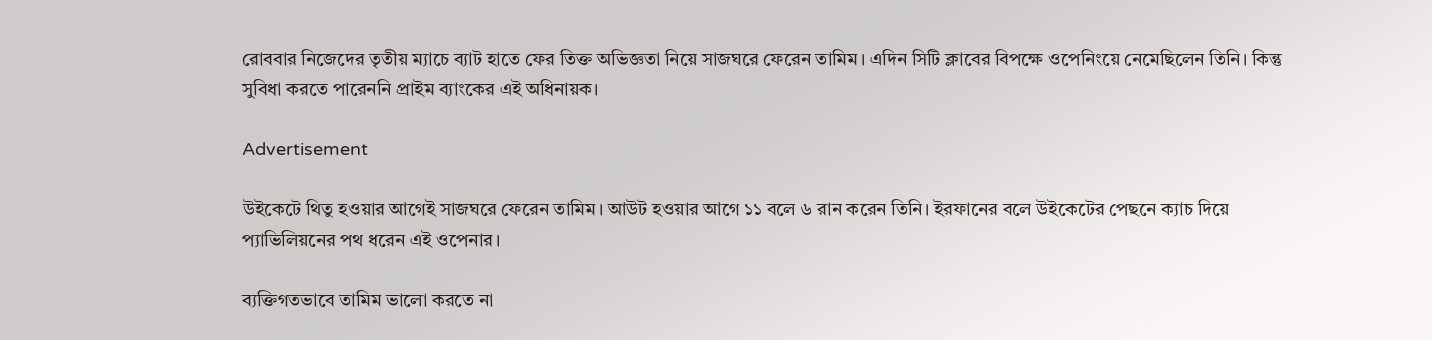রোববার নিজেদের তৃতীয় ম্যাচে ব্যাট হাতে ফের তিক্ত অভিজ্ঞতা নিয়ে সাজঘরে ফেরেন তামিম। এদিন সিটি ক্লাবের বিপক্ষে ওপেনিংয়ে নেমেছিলেন তিনি। কিন্তু সুবিধা করতে পারেননি প্রাইম ব্যাংকের এই অধিনায়ক।

Advertisement

উইকেটে থিতু হওয়ার আগেই সাজঘরে ফেরেন তামিম। আউট হওয়ার আগে ১১ বলে ৬ রান করেন তিনি। ইরফানের বলে উইকেটের পেছনে ক্যাচ দিয়ে প্যাভিলিয়নের পথ ধরেন এই ওপেনার।

ব্যক্তিগতভাবে তামিম ভালো করতে না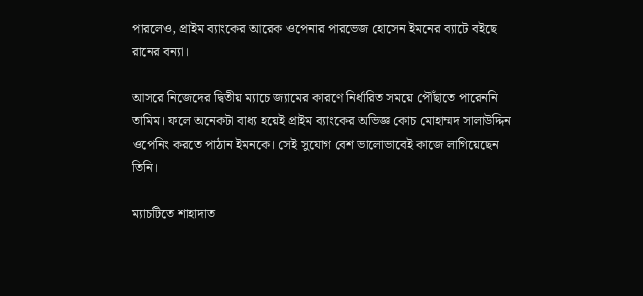পারলেও, প্রাইম ব্যাংকের আরেক ওপেনার পারভেজ হোসেন ইমনের ব্যাটে বইছে রানের বন্যা।

আসরে নিজেদের দ্বিতীয় ম্যাচে জ্যামের কারণে নির্ধারিত সময়ে পৌঁছাতে পারেননি তামিম। ফলে অনেকটা বাধ্য হয়েই প্রাইম ব্যাংকের অভিজ্ঞ কোচ মোহাম্মদ সালাউদ্দিন ওপেনিং করতে পাঠান ইমনকে। সেই সুযোগ বেশ ভালোভাবেই কাজে লাগিয়েছেন তিনি।

ম্যাচটিতে শাহাদাত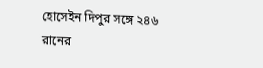হোসেইন দিপুর সঙ্গে ২৪৬ রানের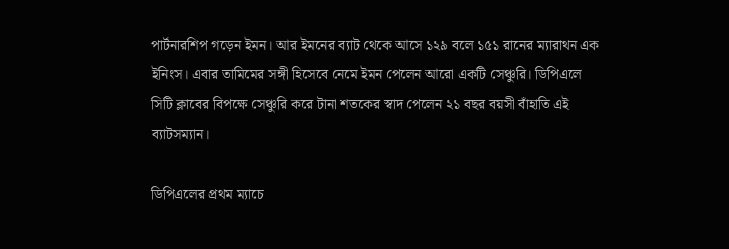পার্টনারশিপ গড়েন ইমন। আর ইমনের ব্যাট থেকে আসে ১২৯ বলে ১৫১ রানের ম্যারাথন এক ইনিংস। এবার তামিমের সঙ্গী হিসেবে নেমে ইমন পেলেন আরো একটি সেঞ্চুরি। ডিপিএলে সিটি ক্লাবের বিপক্ষে সেঞ্চুরি করে টানা শতকের স্বাদ পেলেন ২১ বছর বয়সী বাঁহাতি এই ব্যাটসম্যান।

ডিপিএলের প্রথম ম্যাচে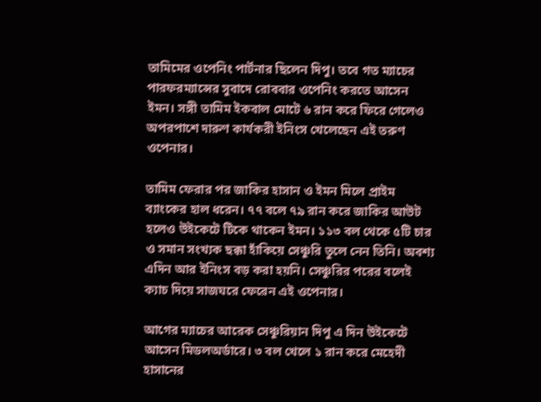তামিমের ওপেনিং পার্টনার ছিলেন দিপু। তবে গত ম্যাচের পারফরম্যান্সের সুবাদে রোববার ওপেনিং করতে আসেন ইমন। সঙ্গী তামিম ইকবাল মোটে ৬ রান করে ফিরে গেলেও অপরপাশে দারুণ কার্যকরী ইনিংস খেলেছেন এই তরুণ ওপেনার।

তামিম ফেরার পর জাকির হাসান ও ইমন মিলে প্রাইম ব্যাংকের হাল ধরেন। ৭৭ বলে ৭৯ রান করে জাকির আউট হলেও উইকেটে টিকে থাকেন ইমন। ১১৩ বল থেকে ৫টি চার ও সমান সংখ্যক ছক্কা হাঁকিয়ে সেঞ্চুরি তুলে নেন তিনি। অবশ্য এদিন আর ইনিংস বড় করা হয়নি। সেঞ্চুরির পরের বলেই ক্যাচ দিয়ে সাজঘরে ফেরেন এই ওপেনার।

আগের ম্যাচের আরেক সেঞ্চুরিয়ান দিপু এ দিন উইকেটে আসেন মিডলঅর্ডারে। ৩ বল খেলে ১ রান করে মেহেদী হাসানের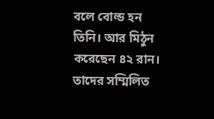বলে বোল্ড হন তিনি। আর মিঠুন করেছেন ৪২ রান। তাদের সম্মিলিত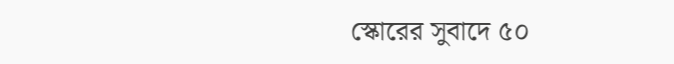স্কোরের সুবাদে ৫০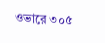ওভারে ৩০৫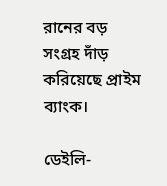রানের বড় সংগ্রহ দাঁড় করিয়েছে প্রাইম ব্যাংক।

ডেইলি-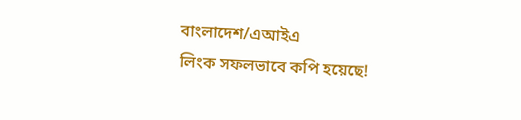বাংলাদেশ/এআইএ
লিংক সফলভাবে কপি হয়েছে!